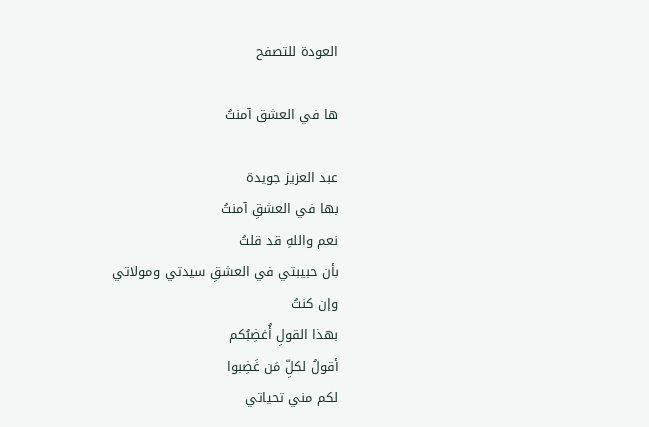العودة للتصفح

ها في العشق آمنتُ

عبد العزيز جويدة
بها في العشقِ آمنتُ
نعم واللهِ قد قلتُ
بأن حبيبتي في العشقِ سيدتي ومولاتي
وإن كنتُ
بهذا القولِ أُغضِبُكم
أقولُ لكلِّ مَن غَضِبوا
لكم مني تحياتي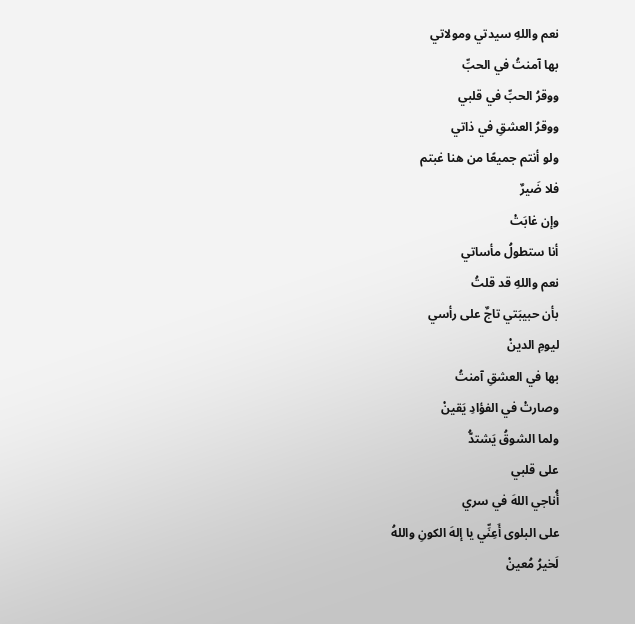نعم واللهِ سيدتي ومولاتي
بها آمنتُ في الحبِّ
ووقرُ الحبِّ في قلبي
ووقرُ العشقِ في ذاتي
ولو أنتم جميعًا من هنا غبتم
فلا ضَيرٌ
وإن غابَتْ
أنا ستطولُ مأساتي
نعم واللهِ قد قلتُ
بأن حبيبَتي تاجٌ على رأسي
ليومِ الدينْ
بها في العشقِ آمنتُ
وصارتْ في الفؤادِ يَقينْ
ولما الشوقُ يَشتدُّ
على قلبي
أُناجي اللهَ في سري
على البلوى أَعِنِّي يا إلهَ الكونِ واللهُ
لَخيرُ مُعينْ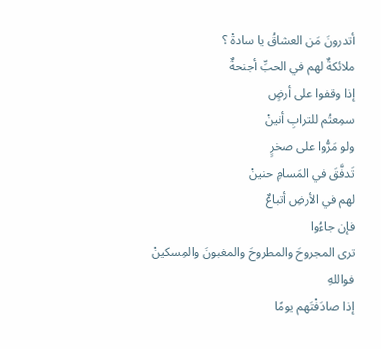أتدرونَ مَن العشاقُ يا سادةْ ؟
ملائكةٌ لهم في الحبِّ أجنحةٌ
إذا وقفوا على أرضٍ
سمِعتُم للترابِ أنينْ
ولو مَرُّوا على صخرٍ
تَدفَّقَ في المَسامِ حنينْ
لهم في الأرضِ أتباعٌ
فإن جاءُوا
ترى المجروحَ والمطروحَ والمغبونَ والمِسكينْ
فواللهِ
إذا صادَفْتَهم يومًا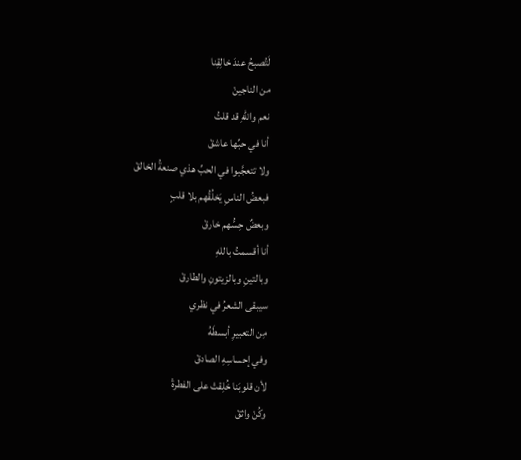لَتُصبحُ عندَ خالِقِنا
من الناجينْ
نعم واللهِ قد قلتُ
أنا في حبِّها عاشقْ
ولا تتعجَّبوا في الحبِّ هذي صنعةُ الخالقْ
فبعضُ الناسِ يَخلُقُهم بلا قلبٍ
وبعضٌ حِسُّهم خارقْ
أنا أقسمتُ باللهِ
وبالتينِ وبالزيتونِ والطارقْ
سيبقى الشعرُ في نظري
مِن التعبيرِ أبسطَهُ
وفي إحساسِهِ الصادقْ
لأن قلوبَنا خُلِقتْ على الفطرةْ
وكُنْ واثقْ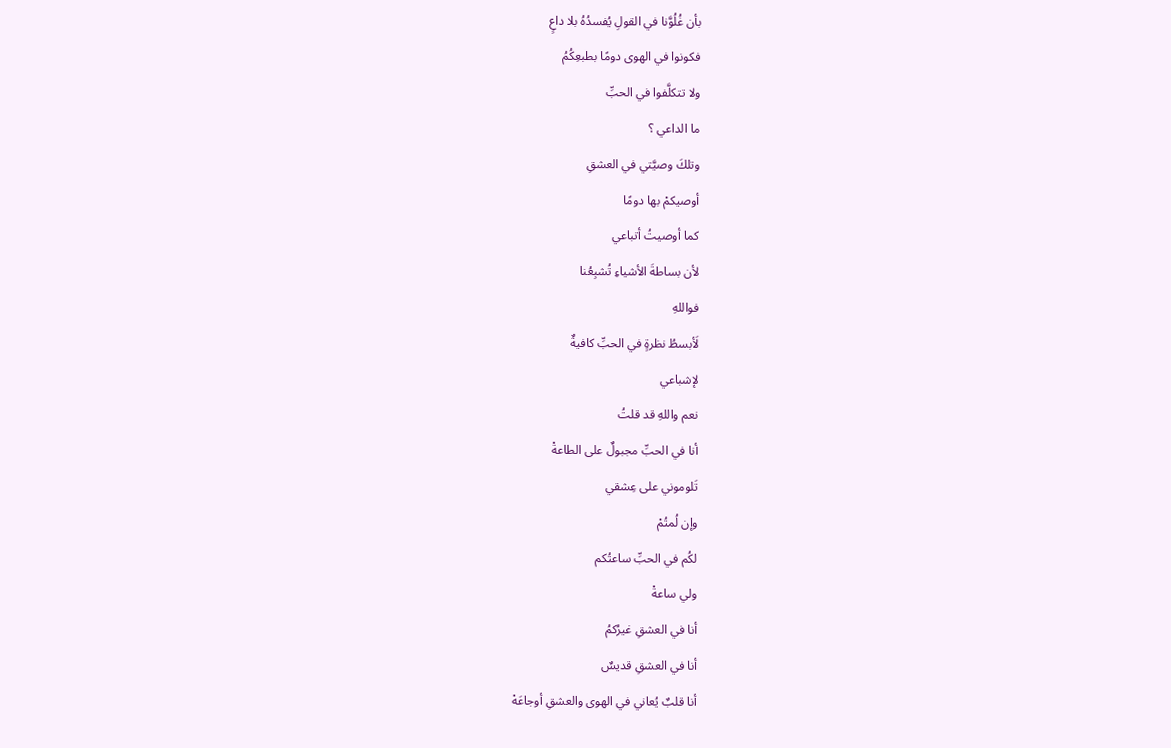بأن غُلُوَّنا في القولِ يُفسدُهُ بلا داعٍ
فكونوا في الهوى دومًا بطبعِكُمُ
ولا تتكلَّفوا في الحبِّ
ما الداعي ؟
وتلكَ وصيَّتي في العشقِ
أوصيكمْ بها دومًا
كما أوصيتُ أتباعي
لأن بساطةَ الأشياءِ تُشبِعُنا
فواللهِ
لَأبسطُ نظرةٍ في الحبِّ كافيةٌ
لإشباعي
نعم واللهِ قد قلتُ
أنا في الحبِّ مجبولٌ على الطاعةْ
تَلوموني على عِشقي
وإن لُمتُمْ
لكُم في الحبِّ ساعتُكم
ولي ساعةْ
أنا في العشقِ غيرُكمُ
أنا في العشقِ قديسٌ
أنا قلبٌ يُعاني في الهوى والعشقِ أوجاعَهْ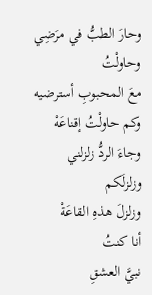وحارَ الطبُّ في مرَضِي
وحاولْتُ
معَ المحبوبِ أسترضيه
وكم حاولْتُ إقناعَهْ
وجاءَ الردُّ زلزلني وزلزلَكم
وزلزلَ هذهِ القاعَةْ
أنا كنتُ
نبيَّ العشقِ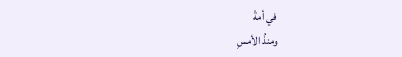في أمةْ
ومنذُ الأمسِ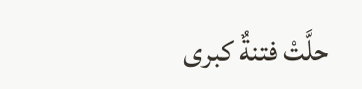حلَّتْ فتنةٌ كبرى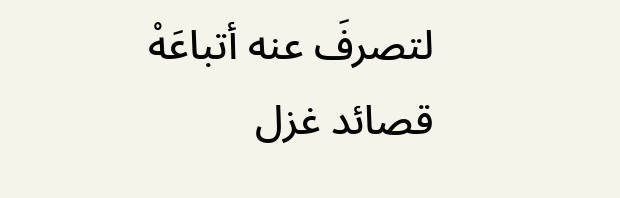لتصرفَ عنه أتباعَهْ
قصائد غزل